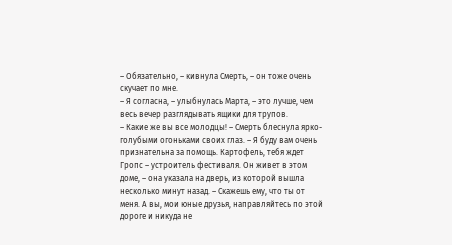– Обязательно, – кивнула Смерть, – он тоже очень скучает по мне.
– Я согласна, – улыбнулась Марта, – это лучше, чем весь вечер разглядывать ящики для трупов.
– Какие же вы все молодцы! – Смерть блеснула ярко-голубыми огоньками своих глаз. – Я буду вам очень признательна за помощь. Картофель, тебя ждет Гропс – устроитель фестиваля. Он живет в этом доме, – она указала на дверь, из которой вышла несколько минут назад. – Скажешь ему, что ты от меня. А вы, мои юные друзья, направляйтесь по этой дороге и никуда не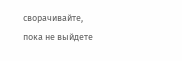сворачивайте, пока не выйдете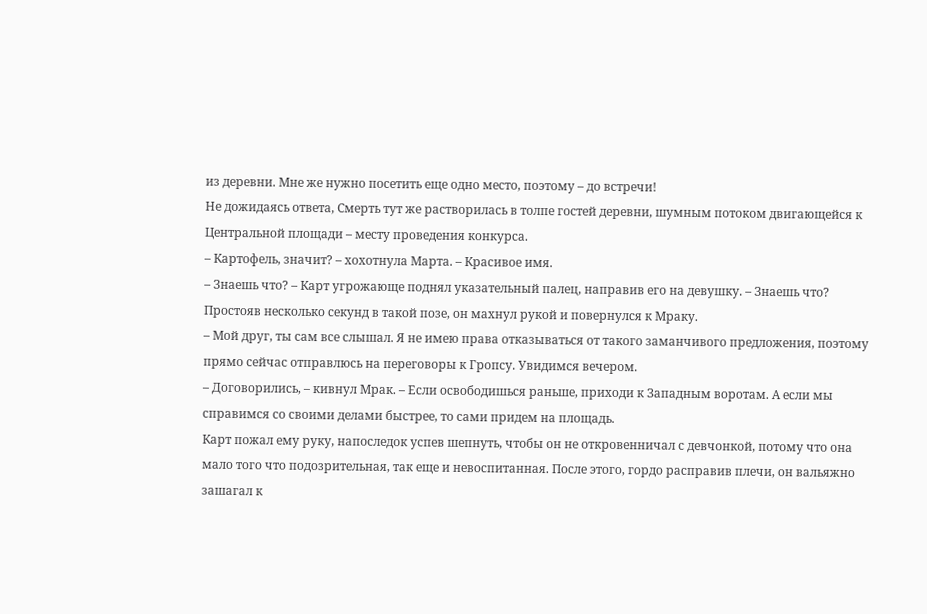из деревни. Мне же нужно посетить еще одно место, поэтому – до встречи!
Не дожидаясь ответа, Смерть тут же растворилась в толпе гостей деревни, шумным потоком двигающейся к Центральной площади – месту проведения конкурса.
– Картофель, значит? – хохотнула Марта. – Красивое имя.
– Знаешь что? – Карт угрожающе поднял указательный палец, направив его на девушку. – Знаешь что?
Простояв несколько секунд в такой позе, он махнул рукой и повернулся к Мраку.
– Мой друг, ты сам все слышал. Я не имею права отказываться от такого заманчивого предложения, поэтому прямо сейчас отправлюсь на переговоры к Гропсу. Увидимся вечером.
– Договорились, – кивнул Мрак. – Если освободишься раньше, приходи к Западным воротам. А если мы справимся со своими делами быстрее, то сами придем на площадь.
Карт пожал ему руку, напоследок успев шепнуть, чтобы он не откровенничал с девчонкой, потому что она мало того что подозрительная, так еще и невоспитанная. После этого, гордо расправив плечи, он вальяжно зашагал к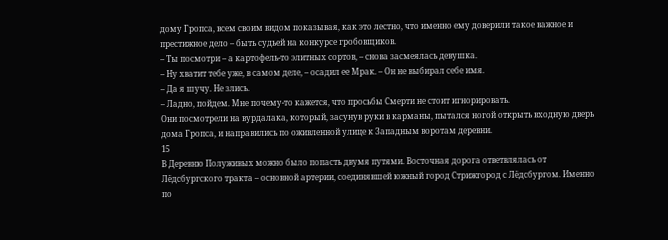дому Гропса, всем своим видом показывая, как это лестно, что именно ему доверили такое важное и престижное дело – быть судьей на конкурсе гробовщиков.
– Ты посмотри – а картофель-то элитных сортов, – снова засмеялась девушка.
– Ну хватит тебе уже, в самом деле, – осадил ее Мрак. – Он не выбирал себе имя.
– Да я шучу. Не злись.
– Ладно, пойдем. Мне почему-то кажется, что просьбы Смерти не стоит игнорировать.
Они посмотрели на вурдалака, который, засунув руки в карманы, пытался ногой открыть входную дверь дома Гропса, и направились по оживленной улице к Западным воротам деревни.
15
В Деревню Полуживых можно было попасть двумя путями. Восточная дорога ответвлялась от Лёдсбургского тракта – основной артерии, соединявшей южный город Стрижгород с Лёдсбургом. Именно по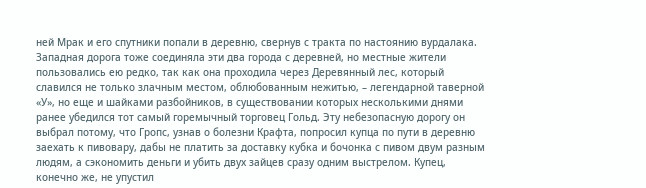ней Мрак и его спутники попали в деревню, свернув с тракта по настоянию вурдалака. Западная дорога тоже соединяла эти два города с деревней, но местные жители пользовались ею редко, так как она проходила через Деревянный лес, который славился не только злачным местом, облюбованным нежитью, – легендарной таверной «У», но еще и шайками разбойников, в существовании которых несколькими днями ранее убедился тот самый горемычный торговец Гольд. Эту небезопасную дорогу он выбрал потому, что Гропс, узнав о болезни Крафта, попросил купца по пути в деревню заехать к пивовару, дабы не платить за доставку кубка и бочонка с пивом двум разным людям, а сэкономить деньги и убить двух зайцев сразу одним выстрелом. Купец, конечно же, не упустил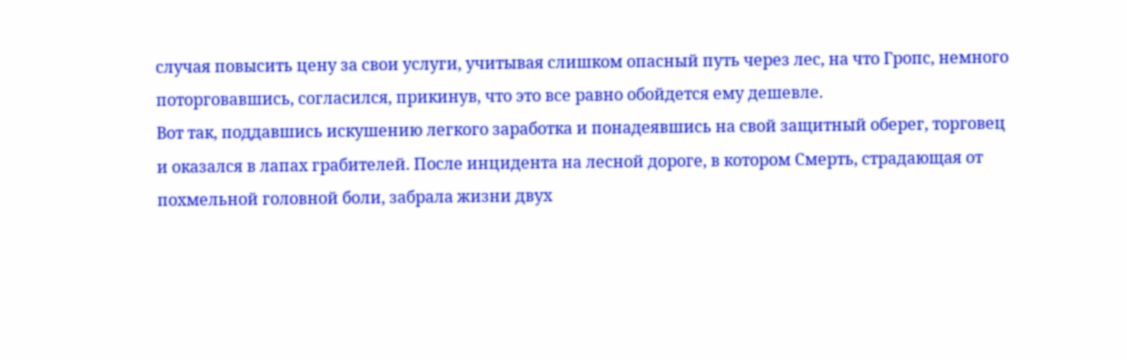случая повысить цену за свои услуги, учитывая слишком опасный путь через лес, на что Гропс, немного поторговавшись, согласился, прикинув, что это все равно обойдется ему дешевле.
Вот так, поддавшись искушению легкого заработка и понадеявшись на свой защитный оберег, торговец и оказался в лапах грабителей. После инцидента на лесной дороге, в котором Смерть, страдающая от похмельной головной боли, забрала жизни двух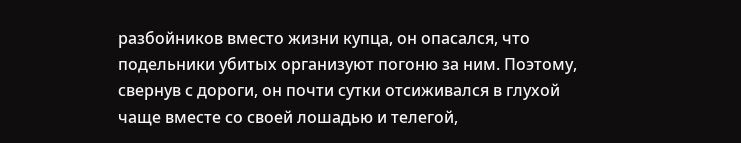разбойников вместо жизни купца, он опасался, что подельники убитых организуют погоню за ним. Поэтому, свернув с дороги, он почти сутки отсиживался в глухой чаще вместе со своей лошадью и телегой,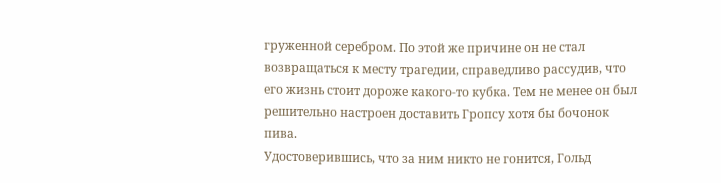груженной серебром. По этой же причине он не стал возвращаться к месту трагедии, справедливо рассудив, что его жизнь стоит дороже какого-то кубка. Тем не менее он был решительно настроен доставить Гропсу хотя бы бочонок пива.
Удостоверившись, что за ним никто не гонится, Гольд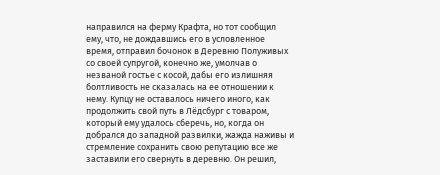направился на ферму Крафта, но тот сообщил ему, что, не дождавшись его в условленное время, отправил бочонок в Деревню Полуживых со своей супругой, конечно же, умолчав о незваной гостье с косой, дабы его излишняя болтливость не сказалась на ее отношении к нему. Купцу не оставалось ничего иного, как продолжить свой путь в Лёдсбург с товаром, который ему удалось сберечь, но, когда он добрался до западной развилки, жажда наживы и стремление сохранить свою репутацию все же заставили его свернуть в деревню. Он решил,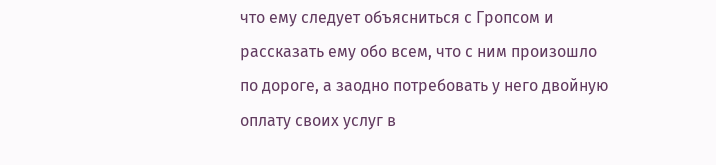что ему следует объясниться с Гропсом и рассказать ему обо всем, что с ним произошло по дороге, а заодно потребовать у него двойную оплату своих услуг в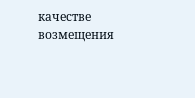качестве возмещения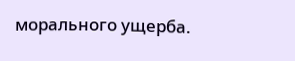морального ущерба.